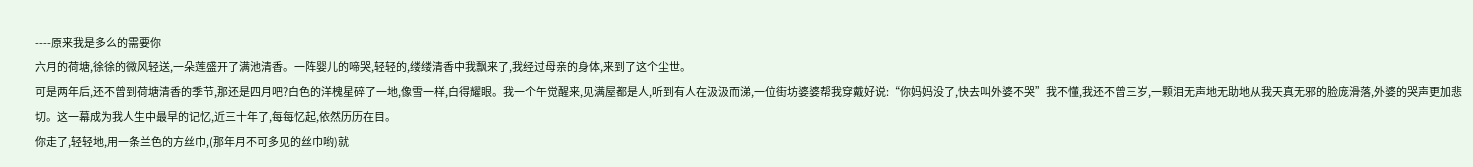----原来我是多么的需要你
六月的荷塘,徐徐的微风轻送,一朵莲盛开了满池清香。一阵婴儿的啼哭,轻轻的,缕缕清香中我飘来了,我经过母亲的身体,来到了这个尘世。
可是两年后,还不曾到荷塘清香的季节,那还是四月吧?白色的洋槐星碎了一地,像雪一样,白得耀眼。我一个午觉醒来,见满屋都是人,听到有人在汲汲而涕,一位街坊婆婆帮我穿戴好说:“你妈妈没了,快去叫外婆不哭”我不懂,我还不曾三岁,一颗泪无声地无助地从我天真无邪的脸庞滑落,外婆的哭声更加悲切。这一幕成为我人生中最早的记忆,近三十年了,每每忆起,依然历历在目。
你走了,轻轻地,用一条兰色的方丝巾,(那年月不可多见的丝巾哟)就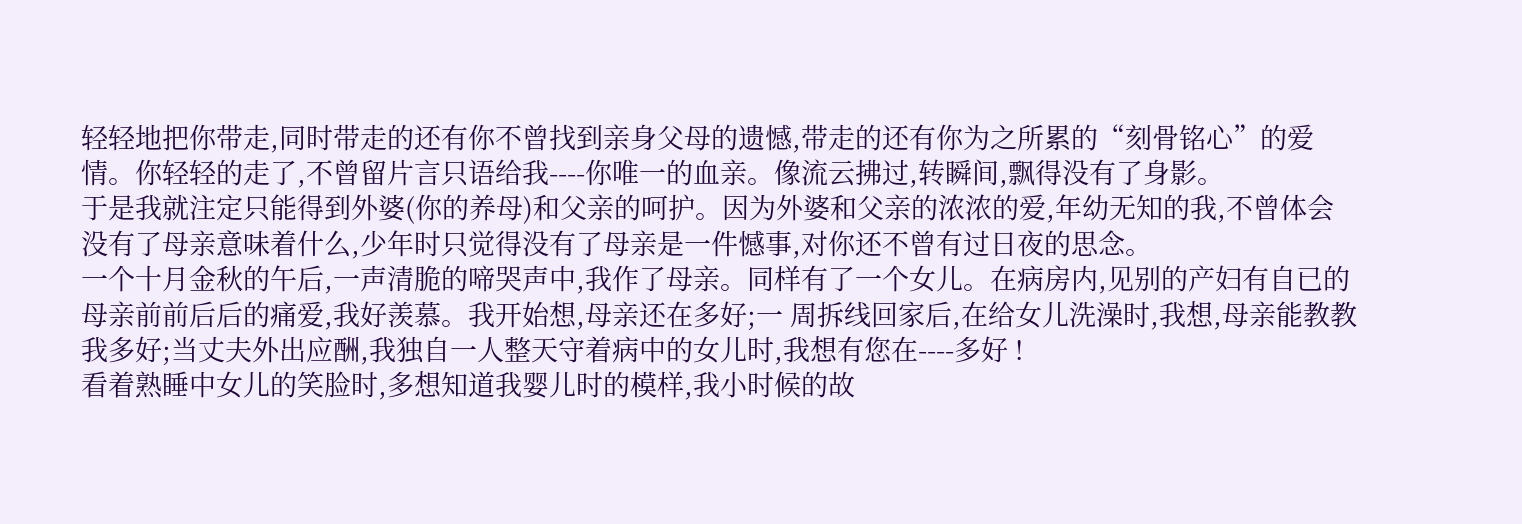轻轻地把你带走,同时带走的还有你不曾找到亲身父母的遗憾,带走的还有你为之所累的“刻骨铭心”的爱情。你轻轻的走了,不曾留片言只语给我----你唯一的血亲。像流云拂过,转瞬间,飘得没有了身影。
于是我就注定只能得到外婆(你的养母)和父亲的呵护。因为外婆和父亲的浓浓的爱,年幼无知的我,不曾体会没有了母亲意味着什么,少年时只觉得没有了母亲是一件憾事,对你还不曾有过日夜的思念。
一个十月金秋的午后,一声清脆的啼哭声中,我作了母亲。同样有了一个女儿。在病房内,见别的产妇有自已的母亲前前后后的痛爱,我好羡慕。我开始想,母亲还在多好;一 周拆线回家后,在给女儿洗澡时,我想,母亲能教教我多好;当丈夫外出应酬,我独自一人整天守着病中的女儿时,我想有您在----多好 !
看着熟睡中女儿的笑脸时,多想知道我婴儿时的模样,我小时候的故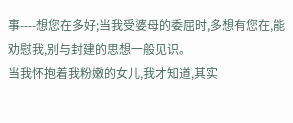事----想您在多好;当我受婆母的委屈时,多想有您在,能劝慰我,别与封建的思想一般见识。
当我怀抱着我粉嫩的女儿,我才知道,其实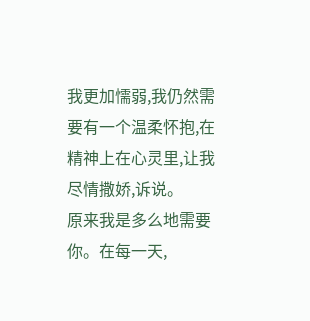我更加懦弱,我仍然需要有一个温柔怀抱,在精神上在心灵里,让我尽情撒娇,诉说。
原来我是多么地需要你。在每一天,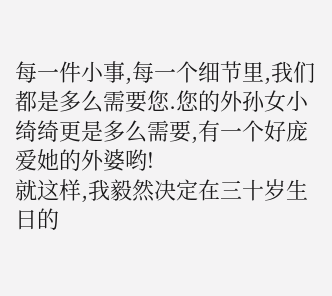每一件小事,每一个细节里,我们都是多么需要您.您的外孙女小绮绮更是多么需要,有一个好庞爱她的外婆哟!
就这样,我毅然决定在三十岁生日的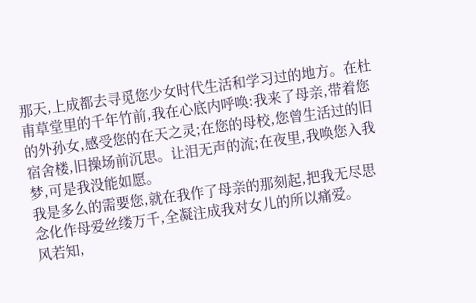那天,上成都去寻觅您少女时代生活和学习过的地方。在杜甫草堂里的千年竹前,我在心底内呼唤:我来了母亲,带着您的外孙女,感受您的在天之灵;在您的母校,您曾生活过的旧宿舍楼,旧操场前沉思。让泪无声的流;在夜里,我唤您入我梦,可是我没能如愿。
我是多么的需要您,就在我作了母亲的那刻起,把我无尽思念化作母爱丝缕万千,全凝注成我对女儿的所以痛爱。
风若知,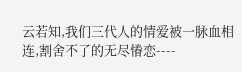云若知,我们三代人的情爱被一脉血相连,割舍不了的无尽慻恋----